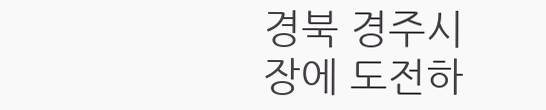경북 경주시장에 도전하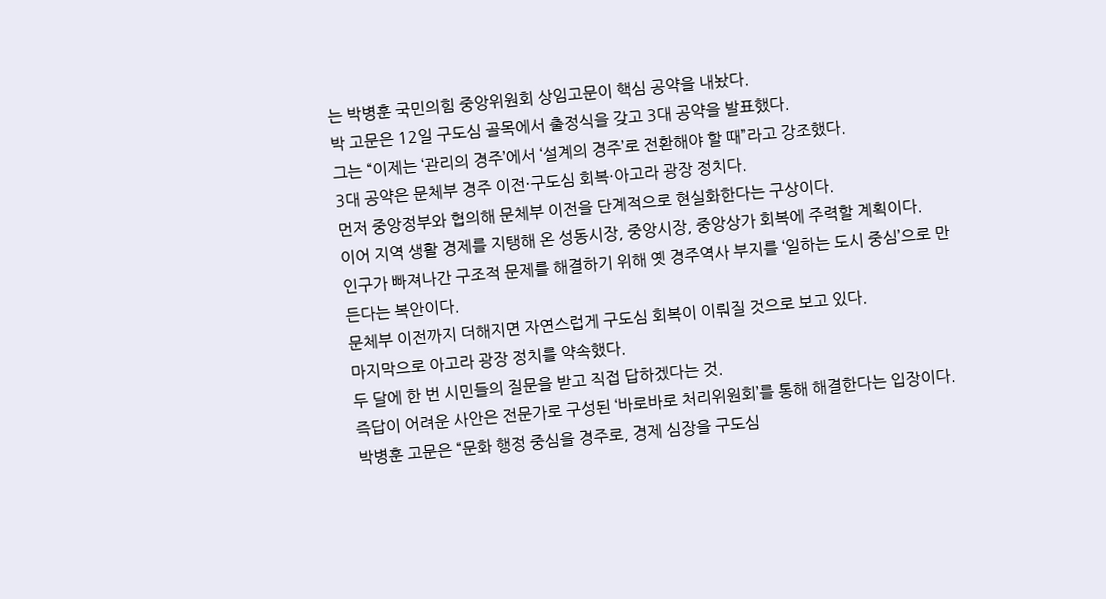는 박병훈 국민의힘 중앙위원회 상임고문이 핵심 공약을 내놨다.
박 고문은 12일 구도심 골목에서 출정식을 갖고 3대 공약을 발표했다.
그는 “이제는 ‘관리의 경주’에서 ‘설계의 경주’로 전환해야 할 때”라고 강조했다.
3대 공약은 문체부 경주 이전·구도심 회복·아고라 광장 정치다.
먼저 중앙정부와 협의해 문체부 이전을 단계적으로 현실화한다는 구상이다.
이어 지역 생활 경제를 지탱해 온 성동시장, 중앙시장, 중앙상가 회복에 주력할 계획이다.
인구가 빠져나간 구조적 문제를 해결하기 위해 옛 경주역사 부지를 ‘일하는 도시 중심’으로 만든다는 복안이다.
문체부 이전까지 더해지면 자연스럽게 구도심 회복이 이뤄질 것으로 보고 있다.
마지막으로 아고라 광장 정치를 약속했다.
두 달에 한 번 시민들의 질문을 받고 직접 답하겠다는 것.
즉답이 어려운 사안은 전문가로 구성된 ‘바로바로 처리위원회’를 통해 해결한다는 입장이다.
박병훈 고문은 “문화 행정 중심을 경주로, 경제 심장을 구도심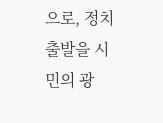으로, 정치 출발을 시민의 광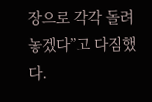장으로 각각 돌려놓겠다”고 다짐했다.